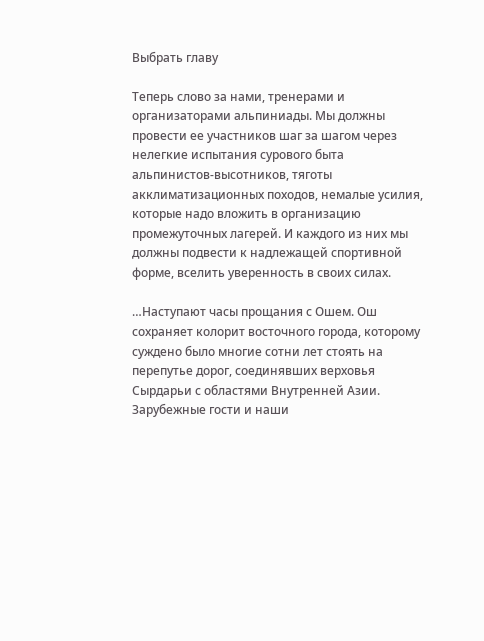Выбрать главу

Теперь слово за нами, тренерами и организаторами альпиниады. Мы должны провести ее участников шаг за шагом через нелегкие испытания сурового быта альпинистов-высотников, тяготы акклиматизационных походов, немалые усилия, которые надо вложить в организацию промежуточных лагерей. И каждого из них мы должны подвести к надлежащей спортивной форме, вселить уверенность в своих силах.

…Наступают часы прощания с Ошем. Ош сохраняет колорит восточного города, которому суждено было многие сотни лет стоять на перепутье дорог, соединявших верховья Сырдарьи с областями Внутренней Азии. Зарубежные гости и наши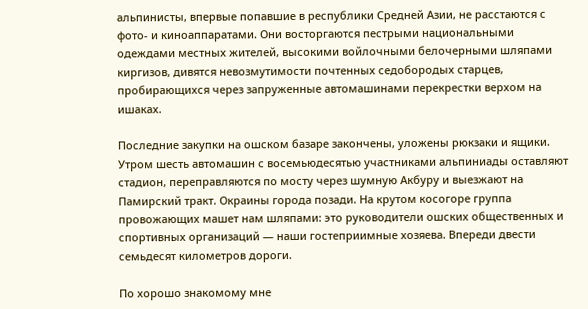альпинисты, впервые попавшие в республики Средней Азии, не расстаются с фото- и киноаппаратами. Они восторгаются пестрыми национальными одеждами местных жителей, высокими войлочными белочерными шляпами киргизов, дивятся невозмутимости почтенных седобородых старцев, пробирающихся через запруженные автомашинами перекрестки верхом на ишаках.

Последние закупки на ошском базаре закончены, уложены рюкзаки и ящики. Утром шесть автомашин с восемьюдесятью участниками альпиниады оставляют стадион, переправляются по мосту через шумную Акбуру и выезжают на Памирский тракт. Окраины города позади. На крутом косогоре группа провожающих машет нам шляпами: это руководители ошских общественных и спортивных организаций — наши гостеприимные хозяева. Впереди двести семьдесят километров дороги.

По хорошо знакомому мне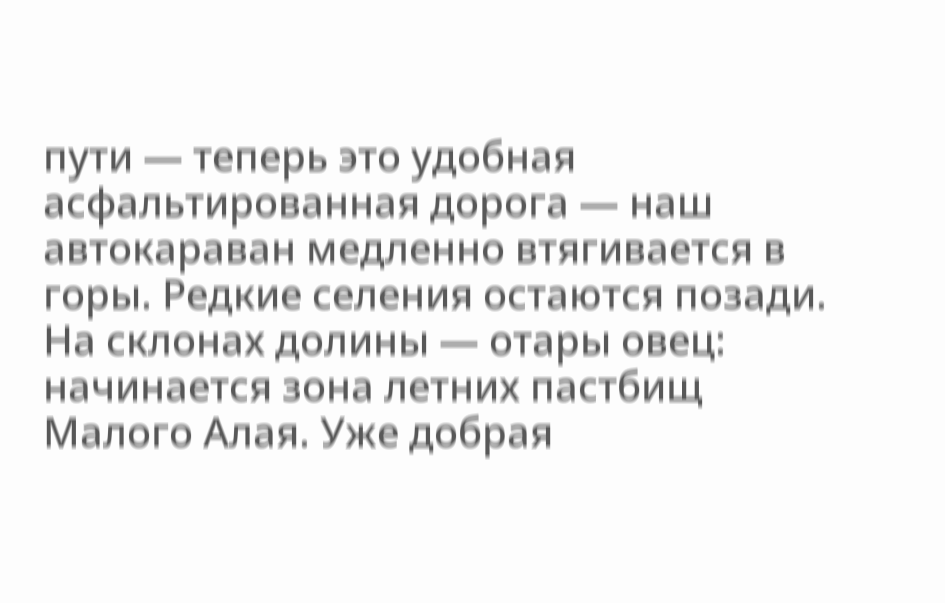пути — теперь это удобная асфальтированная дорога — наш автокараван медленно втягивается в горы. Редкие селения остаются позади. На склонах долины — отары овец: начинается зона летних пастбищ Малого Алая. Уже добрая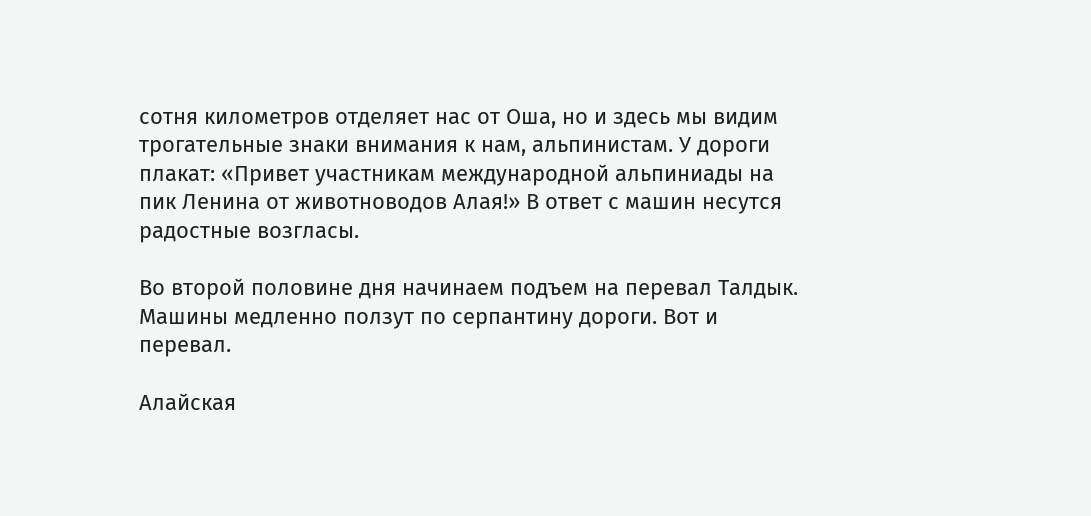сотня километров отделяет нас от Оша, но и здесь мы видим трогательные знаки внимания к нам, альпинистам. У дороги плакат: «Привет участникам международной альпиниады на пик Ленина от животноводов Алая!» В ответ с машин несутся радостные возгласы.

Во второй половине дня начинаем подъем на перевал Талдык. Машины медленно ползут по серпантину дороги. Вот и перевал.

Алайская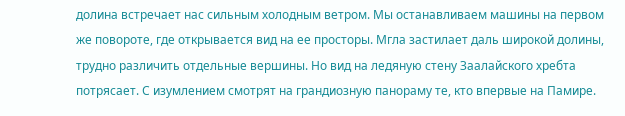долина встречает нас сильным холодным ветром. Мы останавливаем машины на первом же повороте, где открывается вид на ее просторы. Мгла застилает даль широкой долины, трудно различить отдельные вершины. Но вид на ледяную стену Заалайского хребта потрясает. С изумлением смотрят на грандиозную панораму те, кто впервые на Памире.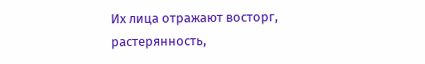Их лица отражают восторг, растерянность,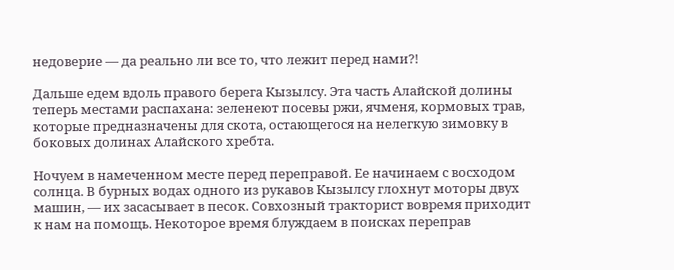недоверие — да реально ли все то, что лежит перед нами?!

Дальше едем вдоль правого берега Кызылсу. Эта часть Алайской долины теперь местами распахана: зеленеют посевы ржи, ячменя, кормовых трав, которые предназначены для скота, остающегося на нелегкую зимовку в боковых долинах Алайского хребта.

Ночуем в намеченном месте перед переправой. Ее начинаем с восходом солнца. В бурных водах одного из рукавов Кызылсу глохнут моторы двух машин, — их засасывает в песок. Совхозный тракторист вовремя приходит к нам на помощь. Некоторое время блуждаем в поисках переправ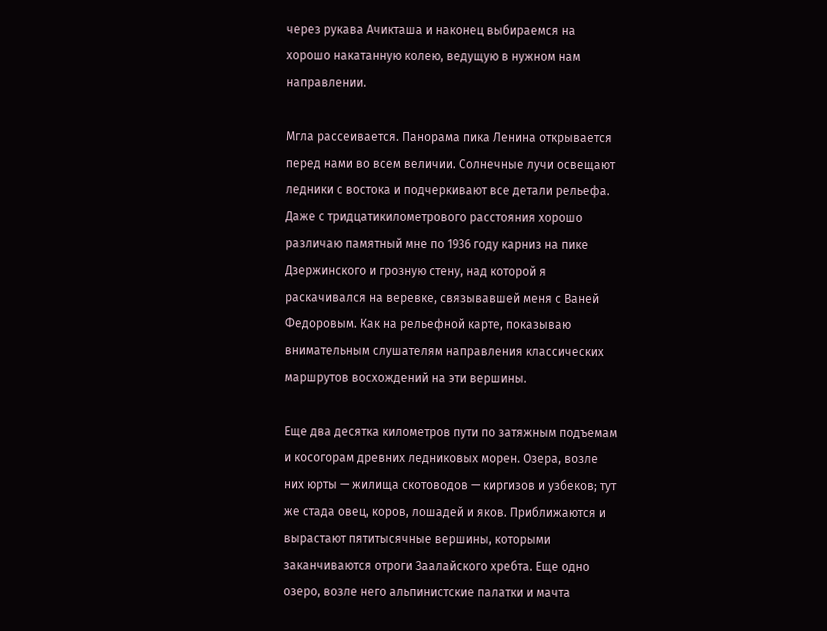через рукава Ачикташа и наконец выбираемся на хорошо накатанную колею, ведущую в нужном нам направлении.

Мгла рассеивается. Панорама пика Ленина открывается перед нами во всем величии. Солнечные лучи освещают ледники с востока и подчеркивают все детали рельефа. Даже с тридцатикилометрового расстояния хорошо различаю памятный мне по 1936 году карниз на пике Дзержинского и грозную стену, над которой я раскачивался на веревке, связывавшей меня с Ваней Федоровым. Как на рельефной карте, показываю внимательным слушателям направления классических маршрутов восхождений на эти вершины.

Еще два десятка километров пути по затяжным подъемам и косогорам древних ледниковых морен. Озера, возле них юрты — жилища скотоводов — киргизов и узбеков; тут же стада овец, коров, лошадей и яков. Приближаются и вырастают пятитысячные вершины, которыми заканчиваются отроги Заалайского хребта. Еще одно озеро, возле него альпинистские палатки и мачта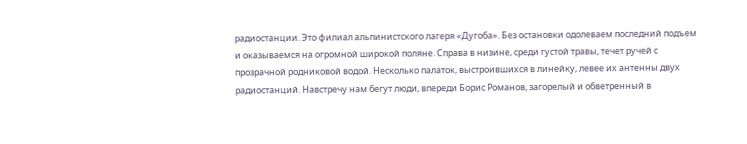радиостанции. Это филиал альпинистского лагеря «Дугоба». Без остановки одолеваем последний подъем и оказываемся на огромной широкой поляне. Справа в низине, среди густой травы, течет ручей с прозрачной родниковой водой. Несколько палаток, выстроившихся в линейку, левее их антенны двух радиостанций. Навстречу нам бегут люди, впереди Борис Романов, загорелый и обветренный в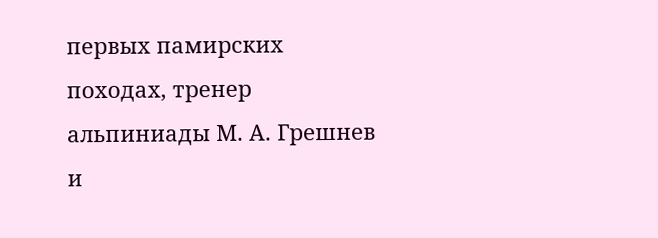первых памирских походах, тренер альпиниады М. А. Грешнев и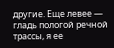другие. Еще левее — гладь пологой речной трассы, я ее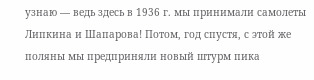узнаю — ведь здесь в 1936 г. мы принимали самолеты Липкина и Шапарова! Потом, год спустя, с этой же поляны мы предприняли новый штурм пика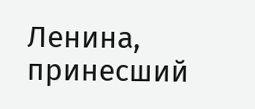Ленина, принесший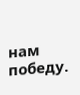нам победу.